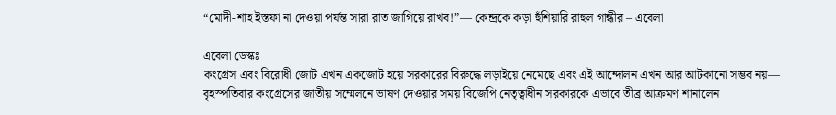“মোদী-শাহ ইস্তফা না দেওয়া পর্যন্ত সারা রাত জাগিয়ে রাখব!”— কেন্দ্রকে কড়া হুঁশিয়ারি রাহুল গান্ধীর – এবেলা

এবেলা ডেস্কঃ
কংগ্রেস এবং বিরোধী জোট এখন একজোট হয়ে সরকারের বিরুদ্ধে লড়াইয়ে নেমেছে এবং এই আন্দোলন এখন আর আটকানো সম্ভব নয়— বৃহস্পতিবার কংগ্রেসের জাতীয় সম্মেলনে ভাষণ দেওয়ার সময় বিজেপি নেতৃত্বাধীন সরকারকে এভাবে তীব্র আক্রমণ শানালেন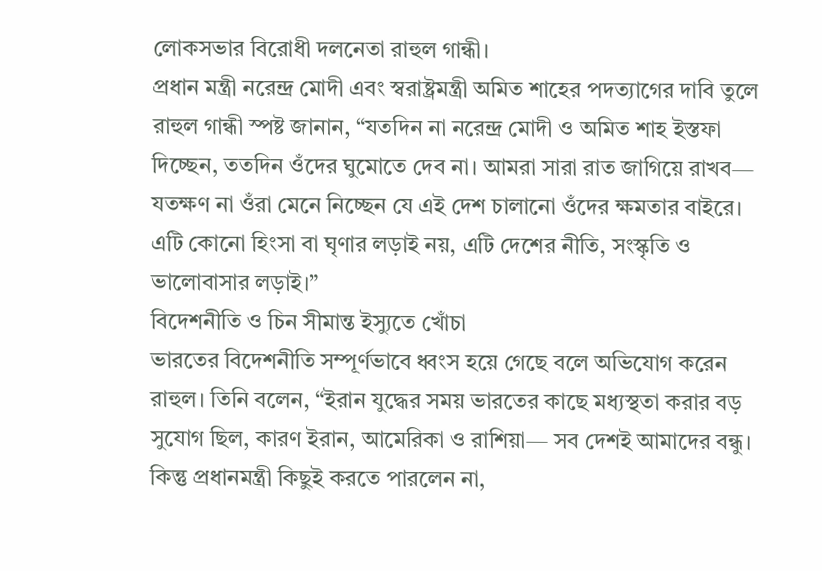লোকসভার বিরোধী দলনেতা রাহুল গান্ধী।
প্রধান মন্ত্রী নরেন্দ্র মোদী এবং স্বরাষ্ট্রমন্ত্রী অমিত শাহের পদত্যাগের দাবি তুলে রাহুল গান্ধী স্পষ্ট জানান, “যতদিন না নরেন্দ্র মোদী ও অমিত শাহ ইস্তফা দিচ্ছেন, ততদিন ওঁদের ঘুমোতে দেব না। আমরা সারা রাত জাগিয়ে রাখব— যতক্ষণ না ওঁরা মেনে নিচ্ছেন যে এই দেশ চালানো ওঁদের ক্ষমতার বাইরে। এটি কোনো হিংসা বা ঘৃণার লড়াই নয়, এটি দেশের নীতি, সংস্কৃতি ও ভালোবাসার লড়াই।”
বিদেশনীতি ও চিন সীমান্ত ইস্যুতে খোঁচা
ভারতের বিদেশনীতি সম্পূর্ণভাবে ধ্বংস হয়ে গেছে বলে অভিযোগ করেন রাহুল। তিনি বলেন, “ইরান যুদ্ধের সময় ভারতের কাছে মধ্যস্থতা করার বড় সুযোগ ছিল, কারণ ইরান, আমেরিকা ও রাশিয়া— সব দেশই আমাদের বন্ধু। কিন্তু প্রধানমন্ত্রী কিছুই করতে পারলেন না,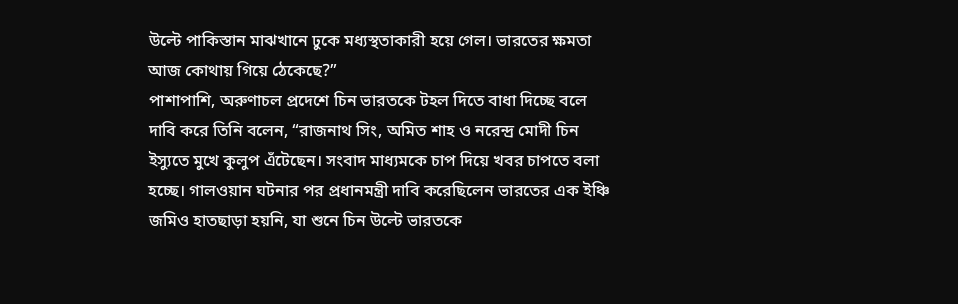উল্টে পাকিস্তান মাঝখানে ঢুকে মধ্যস্থতাকারী হয়ে গেল। ভারতের ক্ষমতা আজ কোথায় গিয়ে ঠেকেছে?”
পাশাপাশি, অরুণাচল প্রদেশে চিন ভারতকে টহল দিতে বাধা দিচ্ছে বলে দাবি করে তিনি বলেন, “রাজনাথ সিং, অমিত শাহ ও নরেন্দ্র মোদী চিন ইস্যুতে মুখে কুলুপ এঁটেছেন। সংবাদ মাধ্যমকে চাপ দিয়ে খবর চাপতে বলা হচ্ছে। গালওয়ান ঘটনার পর প্রধানমন্ত্রী দাবি করেছিলেন ভারতের এক ইঞ্চি জমিও হাতছাড়া হয়নি, যা শুনে চিন উল্টে ভারতকে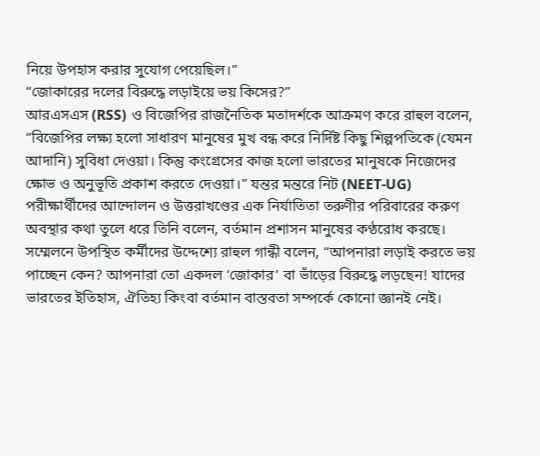নিয়ে উপহাস করার সুযোগ পেয়েছিল।”
“জোকারের দলের বিরুদ্ধে লড়াইয়ে ভয় কিসের?”
আরএসএস (RSS) ও বিজেপির রাজনৈতিক মতাদর্শকে আক্রমণ করে রাহুল বলেন, “বিজেপির লক্ষ্য হলো সাধারণ মানুষের মুখ বন্ধ করে নির্দিষ্ট কিছু শিল্পপতিকে (যেমন আদানি) সুবিধা দেওয়া। কিন্তু কংগ্রেসের কাজ হলো ভারতের মানুষকে নিজেদের ক্ষোভ ও অনুভূতি প্রকাশ করতে দেওয়া।” যন্তর মন্তরে নিট (NEET-UG) পরীক্ষার্থীদের আন্দোলন ও উত্তরাখণ্ডের এক নির্যাতিতা তরুণীর পরিবারের করুণ অবস্থার কথা তুলে ধরে তিনি বলেন, বর্তমান প্রশাসন মানুষের কণ্ঠরোধ করছে।
সম্মেলনে উপস্থিত কর্মীদের উদ্দেশ্যে রাহুল গান্ধী বলেন, “আপনারা লড়াই করতে ভয় পাচ্ছেন কেন? আপনারা তো একদল ‘জোকার’ বা ভাঁড়ের বিরুদ্ধে লড়ছেন! যাদের ভারতের ইতিহাস, ঐতিহ্য কিংবা বর্তমান বাস্তবতা সম্পর্কে কোনো জ্ঞানই নেই।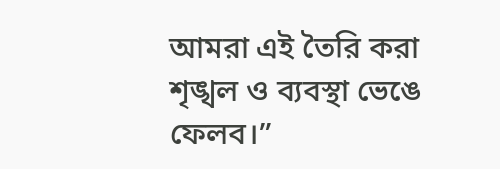আমরা এই তৈরি করা শৃঙ্খল ও ব্যবস্থা ভেঙে ফেলব।”